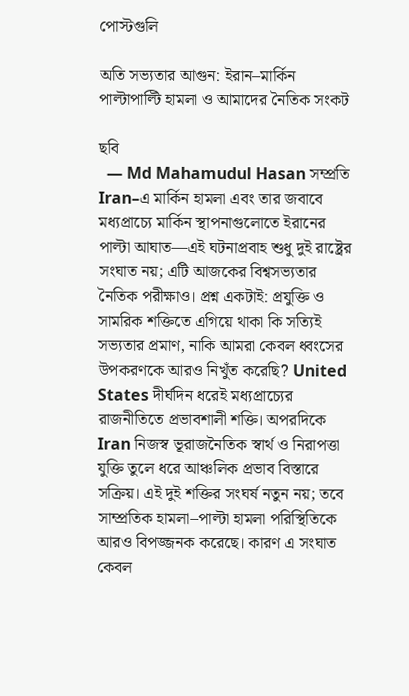পোস্টগুলি

অতি সভ্যতার আগুন: ইরান–মার্কিন পাল্টাপাল্টি হামলা ও আমাদের নৈতিক সংকট

ছবি
  — Md Mahamudul Hasan সম্প্রতি Iran–এ মার্কিন হামলা এবং তার জবাবে মধ্যপ্রাচ্যে মার্কিন স্থাপনাগুলোতে ইরানের পাল্টা আঘাত—এই ঘটনাপ্রবাহ শুধু দুই রাষ্ট্রের সংঘাত নয়; এটি আজকের বিশ্বসভ্যতার নৈতিক পরীক্ষাও। প্রশ্ন একটাই: প্রযুক্তি ও সামরিক শক্তিতে এগিয়ে থাকা কি সত্যিই সভ্যতার প্রমাণ, নাকি আমরা কেবল ধ্বংসের উপকরণকে আরও নিখুঁত করেছি? United States দীর্ঘদিন ধরেই মধ্যপ্রাচ্যের রাজনীতিতে প্রভাবশালী শক্তি। অপরদিকে Iran নিজস্ব ভূরাজনৈতিক স্বার্থ ও নিরাপত্তা যুক্তি তুলে ধরে আঞ্চলিক প্রভাব বিস্তারে সক্রিয়। এই দুই শক্তির সংঘর্ষ নতুন নয়; তবে সাম্প্রতিক হামলা–পাল্টা হামলা পরিস্থিতিকে আরও বিপজ্জনক করেছে। কারণ এ সংঘাত কেবল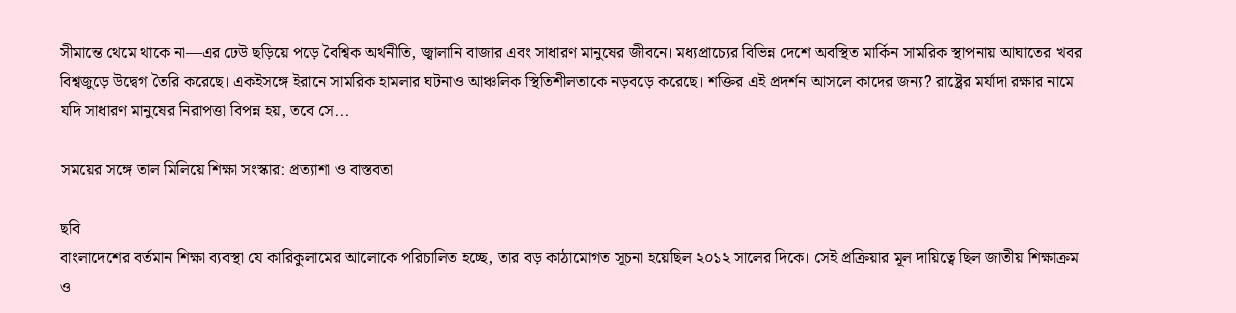সীমান্তে থেমে থাকে না—এর ঢেউ ছড়িয়ে পড়ে বৈশ্বিক অর্থনীতি, জ্বালানি বাজার এবং সাধারণ মানুষের জীবনে। মধ্যপ্রাচ্যের বিভিন্ন দেশে অবস্থিত মার্কিন সামরিক স্থাপনায় আঘাতের খবর বিশ্বজুড়ে উদ্বেগ তৈরি করেছে। একইসঙ্গে ইরানে সামরিক হামলার ঘটনাও আঞ্চলিক স্থিতিশীলতাকে নড়বড়ে করেছে। শক্তির এই প্রদর্শন আসলে কাদের জন্য? রাষ্ট্রের মর্যাদা রক্ষার নামে যদি সাধারণ মানুষের নিরাপত্তা বিপন্ন হয়, তবে সে...

সময়ের সঙ্গে তাল মিলিয়ে শিক্ষা সংস্কার: প্রত্যাশা ও বাস্তবতা

ছবি
বাংলাদেশের বর্তমান শিক্ষা ব্যবস্থা যে কারিকুলামের আলোকে পরিচালিত হচ্ছে, তার বড় কাঠামোগত সূচনা হয়েছিল ২০১২ সালের দিকে। সেই প্রক্রিয়ার মূল দায়িত্বে ছিল জাতীয় শিক্ষাক্রম ও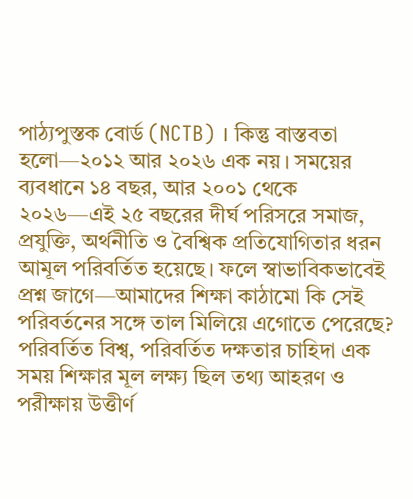পাঠ্যপুস্তক বোর্ড (NCTB) । কিন্তু বাস্তবতা হলো—২০১২ আর ২০২৬ এক নয়। সময়ের ব্যবধানে ১৪ বছর, আর ২০০১ থেকে ২০২৬—এই ২৫ বছরের দীর্ঘ পরিসরে সমাজ, প্রযুক্তি, অর্থনীতি ও বৈশ্বিক প্রতিযোগিতার ধরন আমূল পরিবর্তিত হয়েছে। ফলে স্বাভাবিকভাবেই প্রশ্ন জাগে—আমাদের শিক্ষা কাঠামো কি সেই পরিবর্তনের সঙ্গে তাল মিলিয়ে এগোতে পেরেছে? পরিবর্তিত বিশ্ব, পরিবর্তিত দক্ষতার চাহিদা এক সময় শিক্ষার মূল লক্ষ্য ছিল তথ্য আহরণ ও পরীক্ষায় উত্তীর্ণ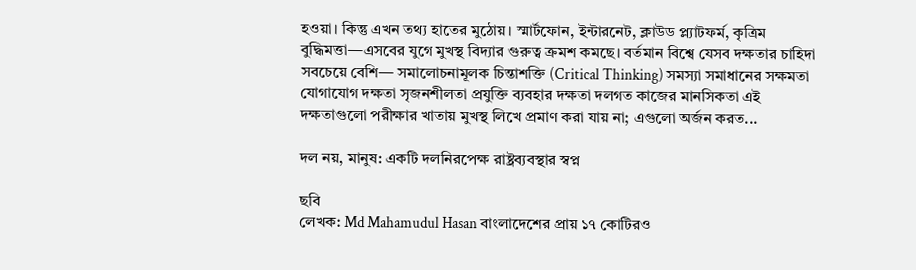হওয়া। কিন্তু এখন তথ্য হাতের মুঠোয়। স্মার্টফোন, ইন্টারনেট, ক্লাউড প্ল্যাটফর্ম, কৃত্রিম বুদ্ধিমত্তা—এসবের যুগে মুখস্থ বিদ্যার গুরুত্ব ক্রমশ কমছে। বর্তমান বিশ্বে যেসব দক্ষতার চাহিদা সবচেয়ে বেশি— সমালোচনামূলক চিন্তাশক্তি (Critical Thinking) সমস্যা সমাধানের সক্ষমতা যোগাযোগ দক্ষতা সৃজনশীলতা প্রযুক্তি ব্যবহার দক্ষতা দলগত কাজের মানসিকতা এই দক্ষতাগুলো পরীক্ষার খাতায় মুখস্থ লিখে প্রমাণ করা যায় না; এগুলো অর্জন করত...

দল নয়, মানুষ: একটি দলনিরপেক্ষ রাষ্ট্রব্যবস্থার স্বপ্ন

ছবি
লেখক: Md Mahamudul Hasan বাংলাদেশের প্রায় ১৭ কোটিরও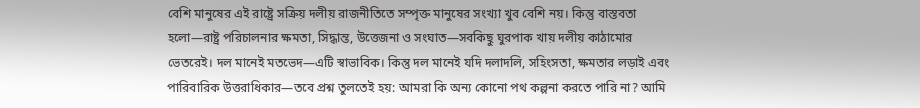বেশি মানুষের এই রাষ্ট্রে সক্রিয় দলীয় রাজনীতিতে সম্পৃক্ত মানুষের সংখ্যা খুব বেশি নয়। কিন্তু বাস্তবতা হলো—রাষ্ট্র পরিচালনার ক্ষমতা, সিদ্ধান্ত, উত্তেজনা ও সংঘাত—সবকিছু ঘুরপাক খায় দলীয় কাঠামোর ভেতরেই। দল মানেই মতভেদ—এটি স্বাভাবিক। কিন্তু দল মানেই যদি দলাদলি, সহিংসতা, ক্ষমতার লড়াই এবং পারিবারিক উত্তরাধিকার—তবে প্রশ্ন তুলতেই হয়: আমরা কি অন্য কোনো পথ কল্পনা করতে পারি না? আমি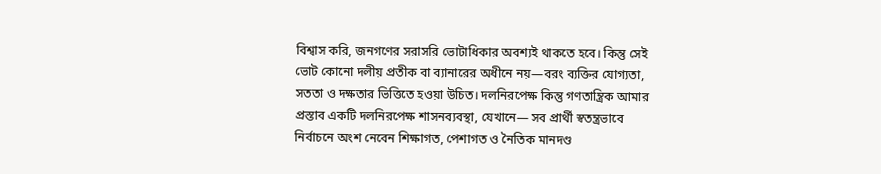বিশ্বাস করি, জনগণের সরাসরি ভোটাধিকার অবশ্যই থাকতে হবে। কিন্তু সেই ভোট কোনো দলীয় প্রতীক বা ব্যানারের অধীনে নয়—বরং ব্যক্তির যোগ্যতা, সততা ও দক্ষতার ভিত্তিতে হওয়া উচিত। দলনিরপেক্ষ কিন্তু গণতান্ত্রিক আমার প্রস্তাব একটি দলনিরপেক্ষ শাসনব্যবস্থা, যেখানে— সব প্রার্থী স্বতন্ত্রভাবে নির্বাচনে অংশ নেবেন শিক্ষাগত, পেশাগত ও নৈতিক মানদণ্ড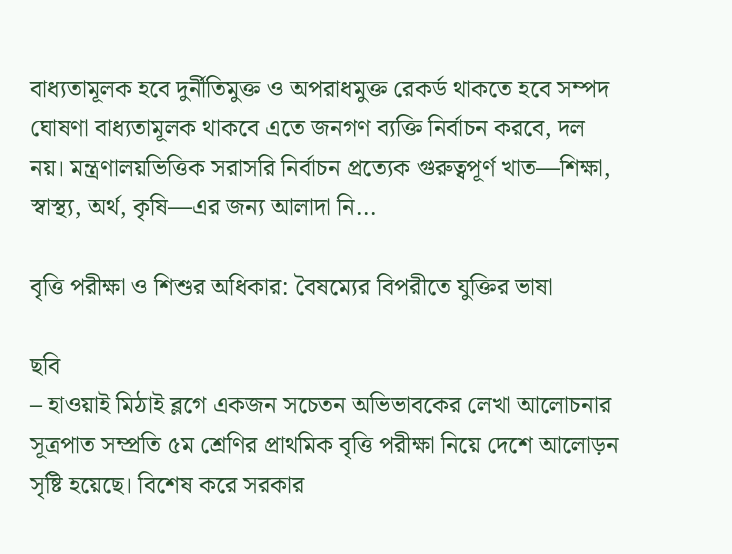বাধ্যতামূলক হবে দুর্নীতিমুক্ত ও অপরাধমুক্ত রেকর্ড থাকতে হবে সম্পদ ঘোষণা বাধ্যতামূলক থাকবে এতে জনগণ ব্যক্তি নির্বাচন করবে, দল নয়। মন্ত্রণালয়ভিত্তিক সরাসরি নির্বাচন প্রত্যেক গুরুত্বপূর্ণ খাত—শিক্ষা, স্বাস্থ্য, অর্থ, কৃষি—এর জন্য আলাদা নি...

বৃত্তি পরীক্ষা ও শিশুর অধিকার: বৈষম্যের বিপরীতে যুক্তির ভাষা

ছবি
– হাওয়াই মিঠাই ব্লগে একজন সচেতন অভিভাবকের লেখা আলোচনার সূত্রপাত সম্প্রতি ৫ম শ্রেণির প্রাথমিক বৃত্তি পরীক্ষা নিয়ে দেশে আলোড়ন সৃষ্টি হয়েছে। বিশেষ করে সরকার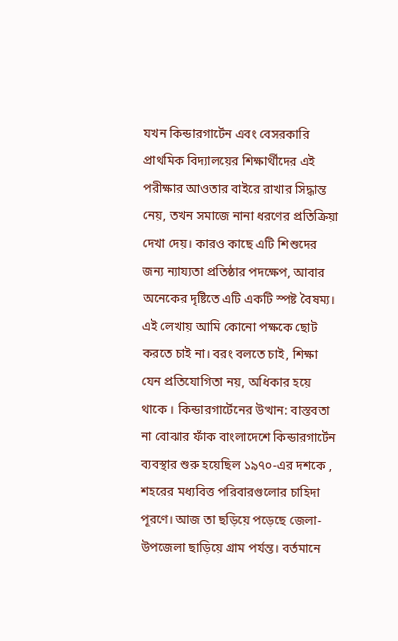যখন কিন্ডারগার্টেন এবং বেসরকারি প্রাথমিক বিদ্যালয়ের শিক্ষার্থীদের এই পরীক্ষার আওতার বাইরে রাখার সিদ্ধান্ত নেয়, তখন সমাজে নানা ধরণের প্রতিক্রিয়া দেখা দেয়। কারও কাছে এটি শিশুদের জন্য ন্যায্যতা প্রতিষ্ঠার পদক্ষেপ, আবার অনেকের দৃষ্টিতে এটি একটি স্পষ্ট বৈষম্য। এই লেখায় আমি কোনো পক্ষকে ছোট করতে চাই না। বরং বলতে চাই, শিক্ষা যেন প্রতিযোগিতা নয়, অধিকার হয়ে থাকে । কিন্ডারগার্টেনের উত্থান: বাস্তবতা না বোঝার ফাঁক বাংলাদেশে কিন্ডারগার্টেন ব্যবস্থার শুরু হয়েছিল ১৯৭০-এর দশকে , শহরের মধ্যবিত্ত পরিবারগুলোর চাহিদা পূরণে। আজ তা ছড়িয়ে পড়েছে জেলা-উপজেলা ছাড়িয়ে গ্রাম পর্যন্ত। বর্তমানে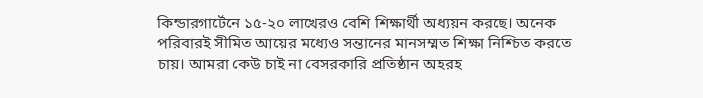কিন্ডারগার্টেনে ১৫-২০ লাখেরও বেশি শিক্ষার্থী অধ্যয়ন করছে। অনেক পরিবারই সীমিত আয়ের মধ্যেও সন্তানের মানসম্মত শিক্ষা নিশ্চিত করতে চায়। আমরা কেউ চাই না বেসরকারি প্রতিষ্ঠান অহরহ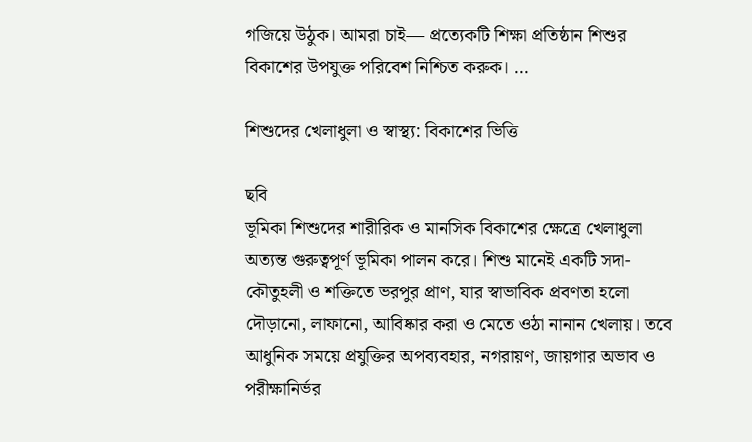গজিয়ে উঠুক। আমরা চাই— প্রত্যেকটি শিক্ষা প্রতিষ্ঠান শিশুর বিকাশের উপযুক্ত পরিবেশ নিশ্চিত করুক। ...

শিশুদের খেলাধুলা ও স্বাস্থ্য: বিকাশের ভিত্তি

ছবি
ভূমিকা শিশুদের শারীরিক ও মানসিক বিকাশের ক্ষেত্রে খেলাধুলা অত্যন্ত গুরুত্বপূর্ণ ভূমিকা পালন করে। শিশু মানেই একটি সদা-কৌতুহলী ও শক্তিতে ভরপুর প্রাণ, যার স্বাভাবিক প্রবণতা হলো দৌড়ানো, লাফানো, আবিষ্কার করা ও মেতে ওঠা নানান খেলায়। তবে আধুনিক সময়ে প্রযুক্তির অপব্যবহার, নগরায়ণ, জায়গার অভাব ও পরীক্ষানির্ভর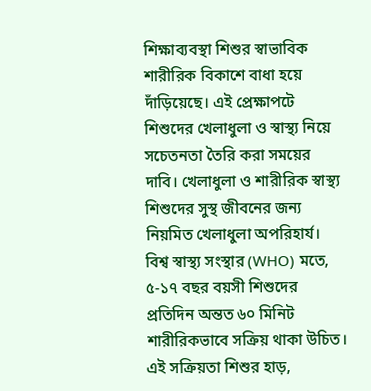শিক্ষাব্যবস্থা শিশুর স্বাভাবিক শারীরিক বিকাশে বাধা হয়ে দাঁড়িয়েছে। এই প্রেক্ষাপটে শিশুদের খেলাধুলা ও স্বাস্থ্য নিয়ে সচেতনতা তৈরি করা সময়ের দাবি। খেলাধুলা ও শারীরিক স্বাস্থ্য শিশুদের সুস্থ জীবনের জন্য নিয়মিত খেলাধুলা অপরিহার্য। বিশ্ব স্বাস্থ্য সংস্থার (WHO) মতে, ৫-১৭ বছর বয়সী শিশুদের প্রতিদিন অন্তত ৬০ মিনিট শারীরিকভাবে সক্রিয় থাকা উচিত। এই সক্রিয়তা শিশুর হাড়,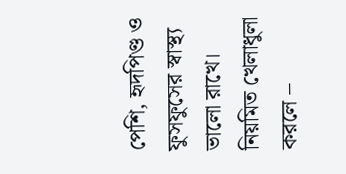পেশি, হৃদপিণ্ড ও ফুসফুসের স্বাস্থ্য ভালো রাখে। নিয়মিত খেলাধুলা করলে –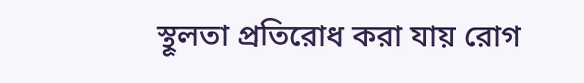স্থূলতা প্রতিরোধ করা যায় রোগ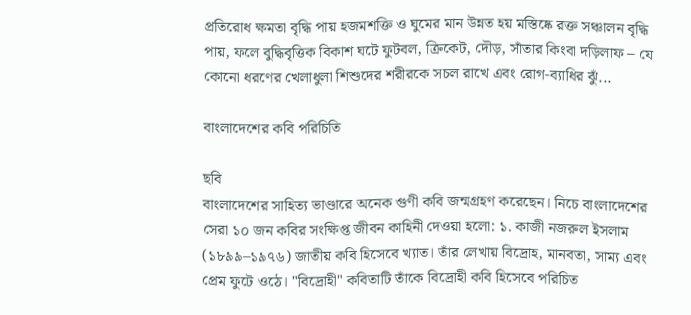প্রতিরোধ ক্ষমতা বৃদ্ধি পায় হজমশক্তি ও ঘুমের মান উন্নত হয় মস্তিষ্কে রক্ত সঞ্চালন বৃদ্ধি পায়, ফলে বুদ্ধিবৃত্তিক বিকাশ ঘটে ফুটবল, ক্রিকেট, দৌড়, সাঁতার কিংবা দড়িলাফ – যে কোনো ধরণের খেলাধুলা শিশুদের শরীরকে সচল রাখে এবং রোগ-ব্যাধির ঝুঁ...

বাংলাদেশের কবি পরিচিতি

ছবি
বাংলাদেশের সাহিত্য ভাণ্ডারে অনেক গুণী কবি জন্মগ্রহণ করেছেন। নিচে বাংলাদেশের সেরা ১০ জন কবির সংক্ষিপ্ত জীবন কাহিনী দেওয়া হলো: ১. কাজী নজরুল ইসলাম (১৮৯৯–১৯৭৬) জাতীয় কবি হিসেবে খ্যাত। তাঁর লেখায় বিদ্রোহ, মানবতা, সাম্য এবং প্রেম ফুটে ওঠে। "বিদ্রোহী" কবিতাটি তাঁকে বিদ্রোহী কবি হিসেবে পরিচিত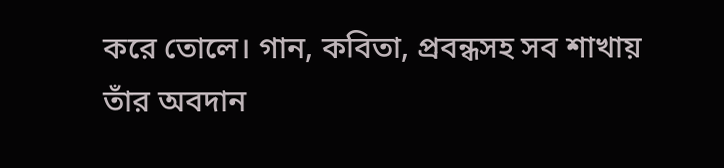করে তোলে। গান, কবিতা, প্রবন্ধসহ সব শাখায় তাঁর অবদান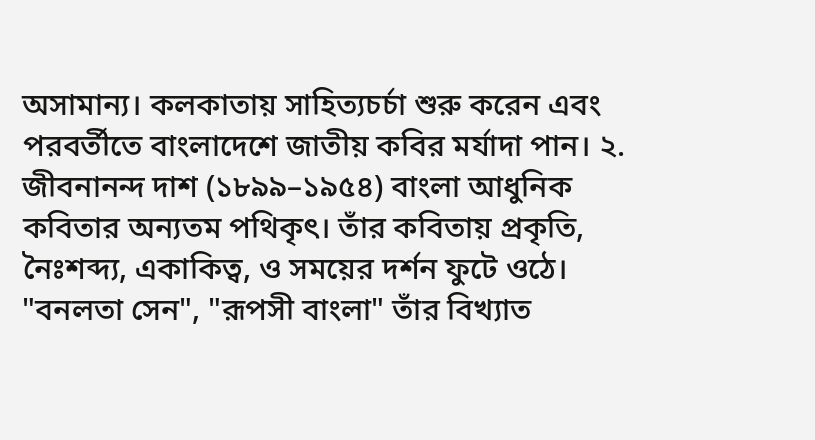অসামান্য। কলকাতায় সাহিত্যচর্চা শুরু করেন এবং পরবর্তীতে বাংলাদেশে জাতীয় কবির মর্যাদা পান। ২. জীবনানন্দ দাশ (১৮৯৯–১৯৫৪) বাংলা আধুনিক কবিতার অন্যতম পথিকৃৎ। তাঁর কবিতায় প্রকৃতি, নৈঃশব্দ্য, একাকিত্ব, ও সময়ের দর্শন ফুটে ওঠে। "বনলতা সেন", "রূপসী বাংলা" তাঁর বিখ্যাত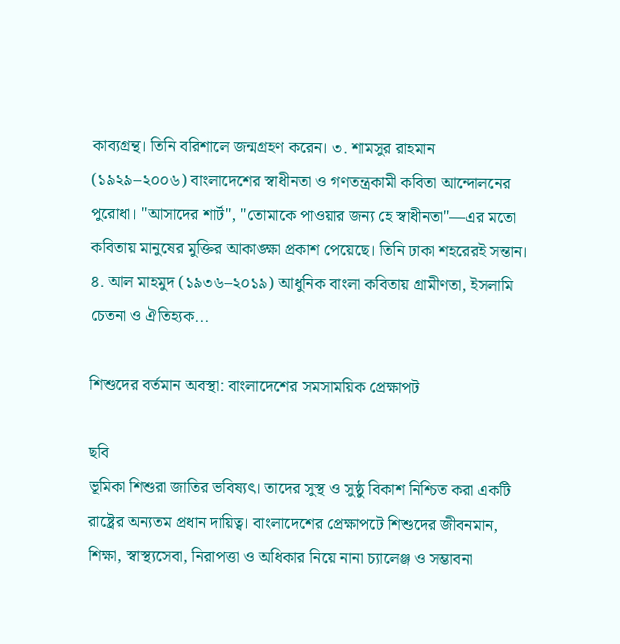কাব্যগ্রন্থ। তিনি বরিশালে জন্মগ্রহণ করেন। ৩. শামসুর রাহমান (১৯২৯–২০০৬) বাংলাদেশের স্বাধীনতা ও গণতন্ত্রকামী কবিতা আন্দোলনের পুরোধা। "আসাদের শার্ট", "তোমাকে পাওয়ার জন্য হে স্বাধীনতা"—এর মতো কবিতায় মানুষের মুক্তির আকাঙ্ক্ষা প্রকাশ পেয়েছে। তিনি ঢাকা শহরেরই সন্তান। ৪. আল মাহমুদ (১৯৩৬–২০১৯) আধুনিক বাংলা কবিতায় গ্রামীণতা, ইসলামি চেতনা ও ঐতিহ্যক...

শিশুদের বর্তমান অবস্থা: বাংলাদেশের সমসাময়িক প্রেক্ষাপট

ছবি
ভূমিকা শিশুরা জাতির ভবিষ্যৎ। তাদের সুস্থ ও সুষ্ঠু বিকাশ নিশ্চিত করা একটি রাষ্ট্রের অন্যতম প্রধান দায়িত্ব। বাংলাদেশের প্রেক্ষাপটে শিশুদের জীবনমান, শিক্ষা, স্বাস্থ্যসেবা, নিরাপত্তা ও অধিকার নিয়ে নানা চ্যালেঞ্জ ও সম্ভাবনা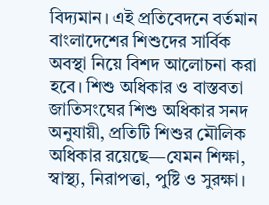বিদ্যমান। এই প্রতিবেদনে বর্তমান বাংলাদেশের শিশুদের সার্বিক অবস্থা নিয়ে বিশদ আলোচনা করা হবে। শিশু অধিকার ও বাস্তবতা জাতিসংঘের শিশু অধিকার সনদ অনুযায়ী, প্রতিটি শিশুর মৌলিক অধিকার রয়েছে—যেমন শিক্ষা, স্বাস্থ্য, নিরাপত্তা, পুষ্টি ও সুরক্ষা।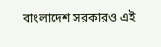বাংলাদেশ সরকারও এই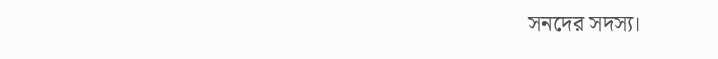সনদের সদস্য।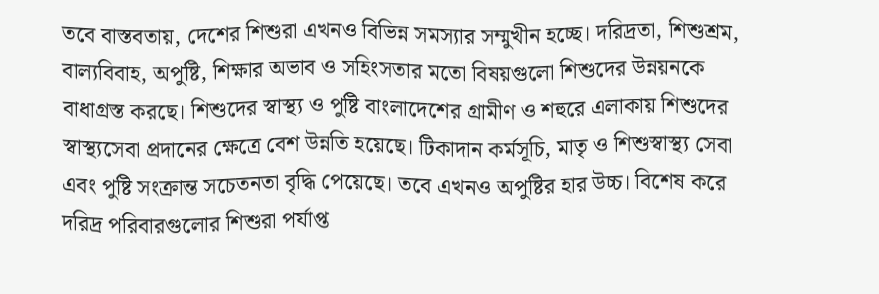তবে বাস্তবতায়, দেশের শিশুরা এখনও বিভিন্ন সমস্যার সম্মুখীন হচ্ছে। দরিদ্রতা, শিশুশ্রম, বাল্যবিবাহ, অপুষ্টি, শিক্ষার অভাব ও সহিংসতার মতো বিষয়গুলো শিশুদের উন্নয়নকে বাধাগ্রস্ত করছে। শিশুদের স্বাস্থ্য ও পুষ্টি বাংলাদেশের গ্রামীণ ও শহুরে এলাকায় শিশুদের স্বাস্থ্যসেবা প্রদানের ক্ষেত্রে বেশ উন্নতি হয়েছে। টিকাদান কর্মসূচি, মাতৃ ও শিশুস্বাস্থ্য সেবা এবং পুষ্টি সংক্রান্ত সচেতনতা বৃদ্ধি পেয়েছে। তবে এখনও অপুষ্টির হার উচ্চ। বিশেষ করে দরিদ্র পরিবারগুলোর শিশুরা পর্যাপ্ত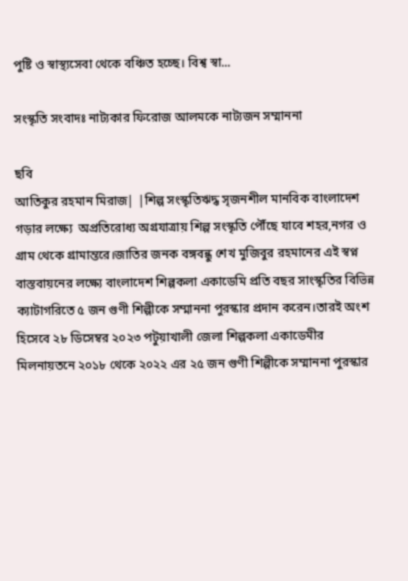পুষ্টি ও স্বাস্থ্যসেবা থেকে বঞ্চিত হচ্ছে। বিশ্ব স্বা...

সংস্কৃতি সংবাদঃ নাট্যকার ফিরোজ আলমকে নাট্যজন সম্মাননা

ছবি
আতিকুর রহমান মিরাজ| |শিল্প সংস্কৃতিঋদ্ধ সৃজনশীল মানবিক বাংলাদেশ গড়ার লক্ষ্যে  অপ্রতিরোধ্য অগ্রযাত্রায় শিল্প সংস্কৃতি পৌঁছে যাবে শহর,নগর ও গ্রাম থেকে গ্রামান্তরে।জাতির জনক বঙ্গবন্ধু শেখ মুজিবুর রহমানের এই স্বপ্ন বাস্তবায়নের লক্ষ্যে বাংলাদেশ শিল্পকলা একাডেমি প্রতি বছর সাংস্কৃতির বিভিন্ন ক্যাটাগরিতে ৫ জন গুণী শিল্পীকে সম্মাননা পুরস্কার প্রদান করেন।তারই অংশ হিসেবে ২৮ ডিসেম্বর ২০২৩ পটুয়াখালী জেলা শিল্পকলা একাডেমীর মিলনায়তনে ২০১৮ থেকে ২০২২ এর ২৫ জন গুণী শিল্পীকে সম্মাননা পুরস্কার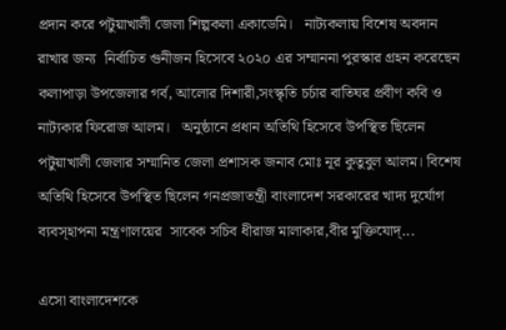প্রদান করে পটুয়াখালী জেলা শিল্পকলা একাডেমি।   নাট্যকলায় বিশেষ অবদান রাখার জন্য  নির্বাচিত গুনীজন হিসেবে ২০২০ এর সম্মাননা পুরস্কার গ্রহন করেছেন কলাপাড়া উপজেলার গর্ব, আলোর দিশারী,সংস্কৃতি চর্চার বাতিঘর প্রবীণ কবি ও নাট্যকার ফিরোজ আলম।   অনুষ্ঠানে প্রধান অতিথি হিসেবে উপস্থিত ছিলেন পটুয়াখালী জেলার সম্মানিত জেলা প্রশাসক জনাব মোঃ নূর কুতুবুল আলম। বিশেষ অতিথি হিসেবে উপস্থিত ছিলেন গনপ্রজাতন্ত্রী বাংলাদেশ সরকারের খাদ্য দুর্যোগ ব্যবস্হাপনা মন্ত্রণালয়ের  সাবেক সচিব ধীরাজ মালাকার,বীর মুক্তিযোদ্...

এসো বাংলাদেশকে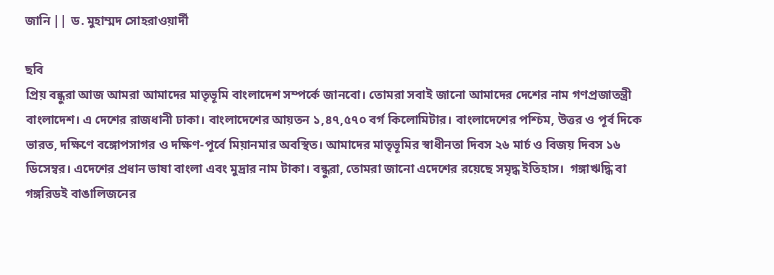জানি || ড. মুহাম্মদ সোহরাওয়ার্দী

ছবি
প্রিয় বন্ধুরা আজ আমরা আমাদের মাতৃভূমি বাংলাদেশ সম্পর্কে জানবো। তোমরা সবাই জানো আমাদের দেশের নাম গণপ্রজাতন্ত্রী বাংলাদেশ। এ দেশের রাজধানী ঢাকা। বাংলাদেশের আয়তন ১,৪৭,৫৭০ বর্গ কিলোমিটার। বাংলাদেশের পশ্চিম, উত্তর ও পূর্ব দিকে ভারত, দক্ষিণে বঙ্গোপসাগর ও দক্ষিণ-পূর্বে মিয়ানমার অবস্থিত। আমাদের মাতৃভূমির স্বাধীনতা দিবস ২৬ মার্চ ও বিজয় দিবস ১৬ ডিসেম্বর। এদেশের প্রধান ভাষা বাংলা এবং মুদ্রার নাম টাকা। বন্ধুরা, তোমরা জানো এদেশের রয়েছে সমৃদ্ধ ইতিহাস।  গঙ্গাঋদ্ধি বা গঙ্গরিডই বাঙালিজনের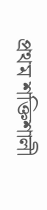প্রথম শক্তিশালী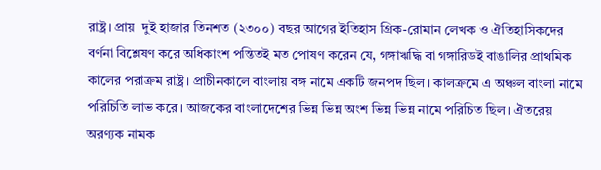রাষ্ট্র। প্রায়  দুই হাজার তিনশত (২৩০০) বছর আগের ইতিহাস গ্রিক-রোমান লেখক ও ঐতিহাসিকদের বর্ণনা বিশ্লেষণ করে অধিকাংশ পন্তিতই মত পোষণ করেন যে, গঙ্গাঋদ্ধি বা গঙ্গারিডই বাঙালির প্রাথমিক কালের পরাক্রম রাষ্ট্র। প্রাচীনকালে বাংলায় বঙ্গ নামে একটি জনপদ ছিল। কালক্রমে এ অঞ্চল বাংলা নামে পরিচিতি লাভ করে। আজকের বাংলাদেশের ভিন্ন ভিন্ন অংশ ভিন্ন ভিন্ন নামে পরিচিত ছিল। ঐতরেয় অরণ্যক নামক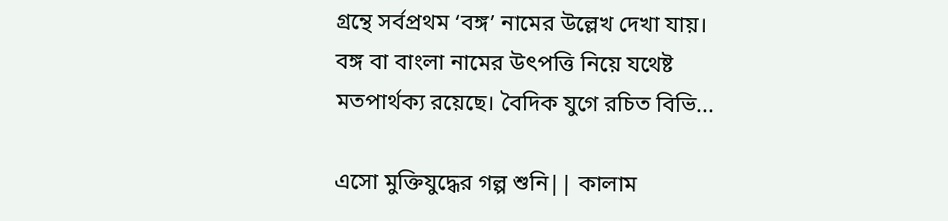গ্রন্থে সর্বপ্রথম ‘বঙ্গ’ নামের উল্লেখ দেখা যায়। বঙ্গ বা বাংলা নামের উৎপত্তি নিয়ে যথেষ্ট মতপার্থক্য রয়েছে। বৈদিক যুগে রচিত বিভি...

এসো মুক্তিযুদ্ধের গল্প শুনি|| কালাম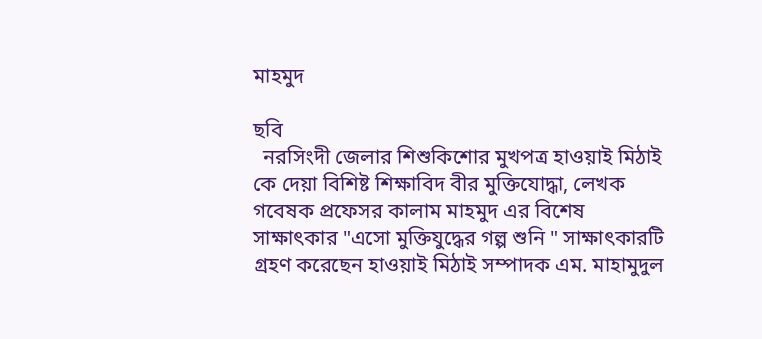মাহমুদ

ছবি
  নরসিংদী জেলার শিশুকিশোর মুখপত্র হাওয়াই মিঠাই কে দেয়া বিশিষ্ট শিক্ষাবিদ বীর মুক্তিযোদ্ধা, লেখক গবেষক প্রফেসর কালাম মাহমুদ এর বিশেষ সাক্ষাৎকার "এসো মুক্তিযুদ্ধের গল্প শুনি " সাক্ষাৎকারটি গ্রহণ করেছেন হাওয়াই মিঠাই সম্পাদক এম. মাহামুদুল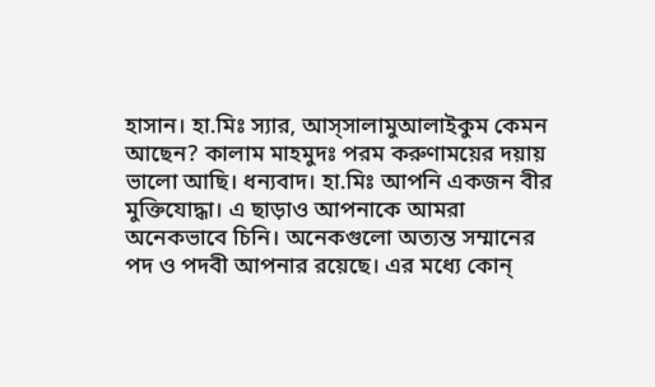হাসান। হা.মিঃ স্যার, আস্সালামুআলাইকুম কেমন আছেন? কালাম মাহমুদঃ পরম করুণাময়ের দয়ায় ভালো আছি। ধন্যবাদ। হা.মিঃ আপনি একজন বীর মুক্তিযোদ্ধা। এ ছাড়াও আপনাকে আমরা অনেকভাবে চিনি। অনেকগুলো অত্যন্ত সম্মানের পদ ও পদবী আপনার রয়েছে। এর মধ্যে কোন্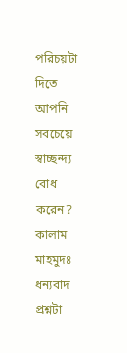পরিচয়টা দিতে আপনি সবচেয়ে স্বাচ্ছন্দ্য বোধ করেন? কালাম মাহমুদঃ ধন্যবাদ প্রশ্নটা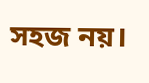সহজ নয়।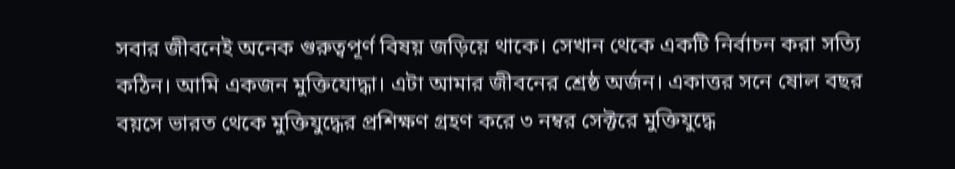সবার জীবনেই অনেক গুরুত্বপূর্ণ বিষয় জড়িয়ে থাকে। সেখান থেকে একটি নির্বাচন করা সত্যি কঠিন। আমি একজন মুক্তিযোদ্ধা। এটা আমার জীবনের শ্রেষ্ঠ অর্জন। একাত্তর সনে ষোল বছর বয়সে ভারত থেকে মুক্তিযুদ্ধের প্রশিক্ষণ গ্রহণ করে ৩ নম্বর সেক্টরে মুক্তিযুদ্ধে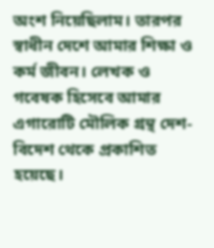অংশ নিয়েছিলাম। তারপর স্বাধীন দেশে আমার শিক্ষা ও কর্ম জীবন। লেখক ও গবেষক হিসেবে আমার এগারোটি মৌলিক গ্রন্থ দেশ-বিদেশ থেকে প্রকাশিত হয়েছে।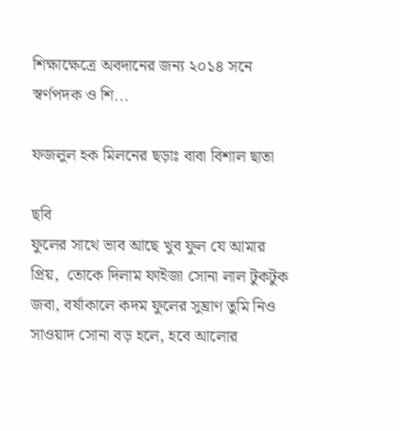শিক্ষাক্ষেত্রে অবদানের জন্য ২০১৪ সনে স্বর্ণপদক ও শি...

ফজলুল হক মিলনের ছড়াঃ বাবা বিশাল ছাতা

ছবি
ফুলের সাথে ভাব আছে খুব ফুল যে আমার প্রিয়,  তোকে দিলাম ফাইজা সোনা লাল টুকটুক জবা, বর্ষাকালে কদম ফুলের সুঘ্রাণ তুমি নিও সাওয়াদ সোনা বড় হলে, হবে আলোর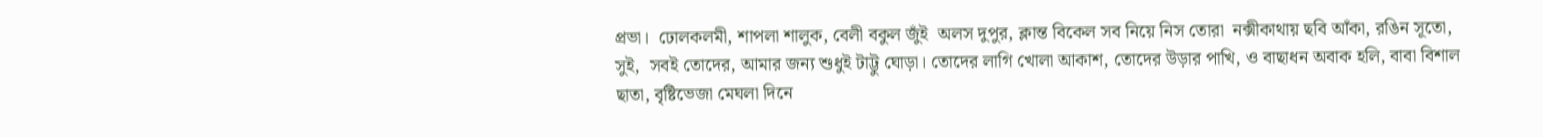প্রভা।  ঢোলকলমী, শাপলা শালুক, বেলী বকুল জুঁই  অলস দুপুর, ক্লান্ত বিকেল সব নিয়ে নিস তোরা  নক্সীকাথায় ছবি আঁকা, রঙিন সূতো, সুই,  সবই তোদের, আমার জন্য শুধুই টাট্টু ঘোড়া। তোদের লাগি খোলা আকাশ, তোদের উড়ার পাখি, ও বাছাধন অবাক হলি, বাবা বিশাল ছাতা, বৃষ্টিভেজা মেঘলা দিনে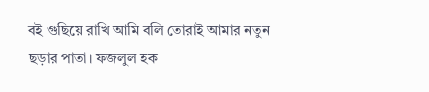বই গুছিয়ে রাখি আমি বলি তোরাই আমার নতুন ছড়ার পাতা। ফজলুল হক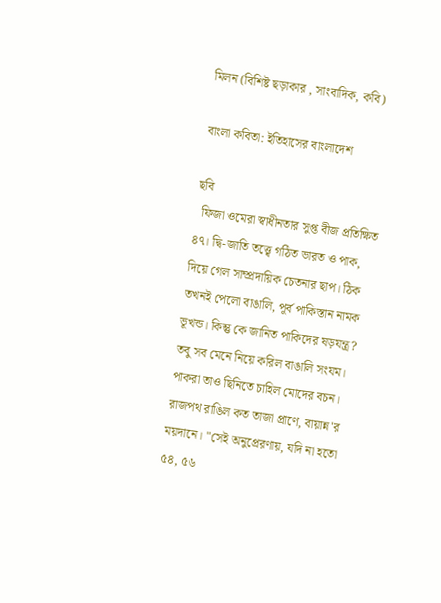মিলন (বিশিষ্ট ছড়াকার , সাংবাদিক, কবি)

বাংলা কবিতা: ইতিহাসের বাংলাদেশ

ছবি
  ফিজা ওমেরা স্বাধীনতার সুপ্ত বীজ প্রতিক্ষিত ৪৭। দ্বি-জাতি তত্ত্বে গঠিত ভারত ও পাক, দিয়ে গেল সাম্প্রদায়িক চেতনার ছাপ। ঠিক তখনই পেলো বাঙালি, পূর্ব পাকিস্তান নামক ভূখন্ড। কিন্তু কে জানিত পাকিদের ষড়যন্ত্র? তবু সব মেনে নিয়ে করিল বাঙালি সংযম। পাকরা তাও ছিনিতে চাহিল মোদের বচন। রাজপথ রাঙিল কত তাজা প্রাণে, বায়ান্ন'র ময়দানে। "সেই অনুপ্রেরণায়, যদি না হতো ৫৪, ৫৬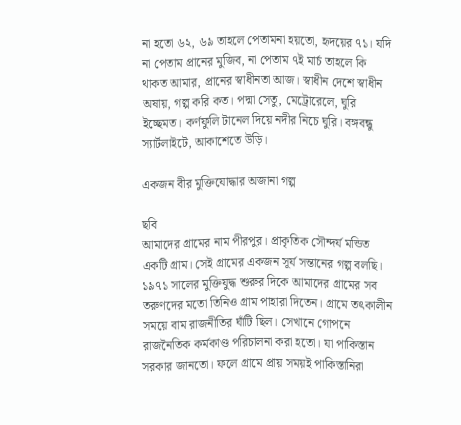না হতো ৬২, ৬৯ তাহলে পেতামনা হয়তো, হৃদয়ের ৭১। যদি না পেতাম প্রানের মুজিব, না পেতাম ৭ই মার্চ তাহলে কি থাকত আমার, প্রানের স্বাধীনতা আজ। স্বাধীন দেশে স্বাধীন অষায়, গল্প করি কত। পদ্মা সেতু, মেট্রোরেলে, ঘুরি ইচ্ছেমত। কর্ণফুলি টানেল দিয়ে নদীর নিচে ঘুরি। বঙ্গবন্ধু স্যার্টলাইটে, আকাশেতে উড়ি।

একজন বীর মুক্তিযোদ্ধার অজানা গল্প

ছবি
আমাদের গ্রামের নাম পীরপুর। প্রাকৃতিক সৌন্দর্য মন্ডিত একটি গ্রাম। সেই গ্রামের একজন সূর্য সন্তানের গল্প বলছি। ১৯৭১ সালের মুক্তিযুদ্ধ শুরুর দিকে আমাদের গ্রামের সব তরুণদের মতো তিনিও গ্রাম পাহারা দিতেন। গ্রামে তৎকালীন সময়ে বাম রাজনীতির ঘাঁটি ছিল। সেখানে গোপনে রাজনৈতিক কর্মকাণ্ড পরিচালনা করা হতো। যা পাকিস্তান সরকার জানতো। ফলে গ্রামে প্রায় সময়ই পাকিস্তানিরা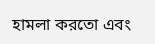হামলা করতো এবং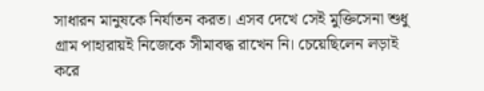সাধারন মানুষকে নির্যাতন করত। এসব দেখে সেই মুক্তিসেনা শুধু গ্রাম পাহারায়ই নিজেকে সীমাবদ্ধ রাখেন নি। চেয়েছিলেন লড়াই করে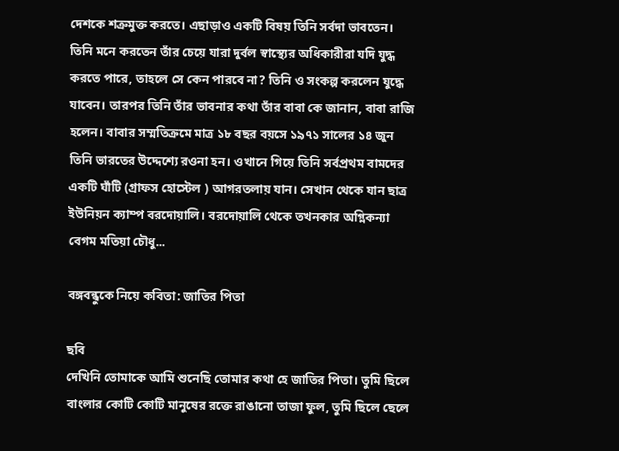দেশকে শত্রুমুক্ত করতে। এছাড়াও একটি বিষয় তিনি সর্বদা ভাবতেন। তিনি মনে করতেন তাঁর চেয়ে যারা দুর্বল স্বাস্থ্যের অধিকারীরা যদি যুদ্ধ করতে পারে, তাহলে সে কেন পারবে না? তিনি ও সংকল্প করলেন যুদ্ধে যাবেন। তারপর তিনি তাঁর ভাবনার কথা তাঁর বাবা কে জানান, বাবা রাজি হলেন। বাবার সম্মতিক্রমে মাত্র ১৮ বছর বয়সে ১৯৭১ সালের ১৪ জুন তিনি ভারতের উদ্দেশ্যে রওনা হন। ওখানে গিয়ে তিনি সর্বপ্রথম বামদের একটি ঘাঁটি (গ্রাফস হোস্টেল ) আগরতলায় যান। সেখান থেকে যান ছাত্র ইউনিয়ন ক্যাম্প বরদোয়ালি। বরদোয়ালি থেকে তখনকার অগ্নিকন্যা বেগম মতিয়া চৌধু...

বঙ্গবন্ধুকে নিয়ে কবিতা: জাতির পিতা

ছবি
দেখিনি তোমাকে আমি শুনেছি তোমার কথা হে জাতির পিতা। তুমি ছিলে বাংলার কোটি কোটি মানুষের রক্তে রাঙানো তাজা ফুল, তুমি ছিলে ছেলে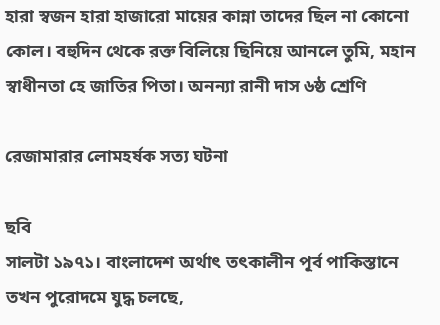হারা স্বজন হারা হাজারো মায়ের কান্না তাদের ছিল না কোনো কোল। বহুদিন থেকে রক্ত বিলিয়ে ছিনিয়ে আনলে তুমি, মহান স্বাধীনতা হে জাতির পিতা। অনন্যা রানী দাস ৬ষ্ঠ শ্রেণি

রেজামারার লোমহর্ষক সত্য ঘটনা

ছবি
সালটা ১৯৭১। বাংলাদেশ অর্থাৎ তৎকালীন পূর্ব পাকিস্তানে তখন পুরোদমে যুদ্ধ চলছে,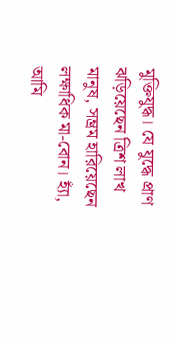মুক্তিযুদ্ধ। যে যুদ্ধে প্রাণ ঝড়িয়েছেন ত্রিশ লাখ মানুষ, সম্ভ্রম হারিয়েছেন লক্ষাধিক মা-বোন। হ্যাঁ, আমি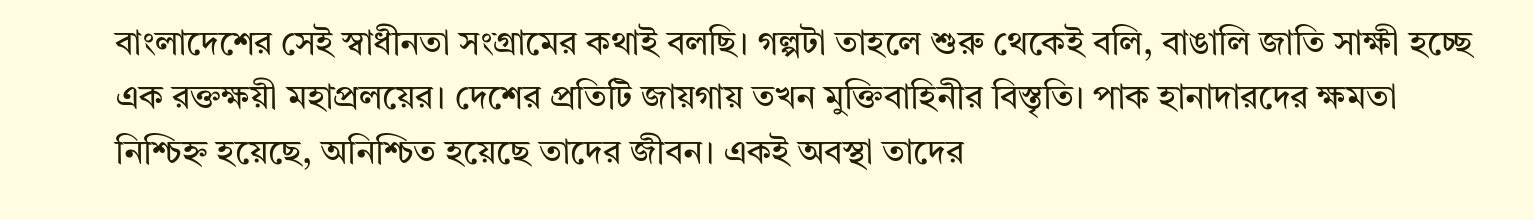বাংলাদেশের সেই স্বাধীনতা সংগ্রামের কথাই বলছি। গল্পটা তাহলে শুরু থেকেই বলি, বাঙালি জাতি সাক্ষী হচ্ছে এক রক্তক্ষয়ী মহাপ্রলয়ের। দেশের প্রতিটি জায়গায় তখন মুক্তিবাহিনীর বিস্তৃতি। পাক হানাদারদের ক্ষমতা নিশ্চিহ্ন হয়েছে, অনিশ্চিত হয়েছে তাদের জীবন। একই অবস্থা তাদের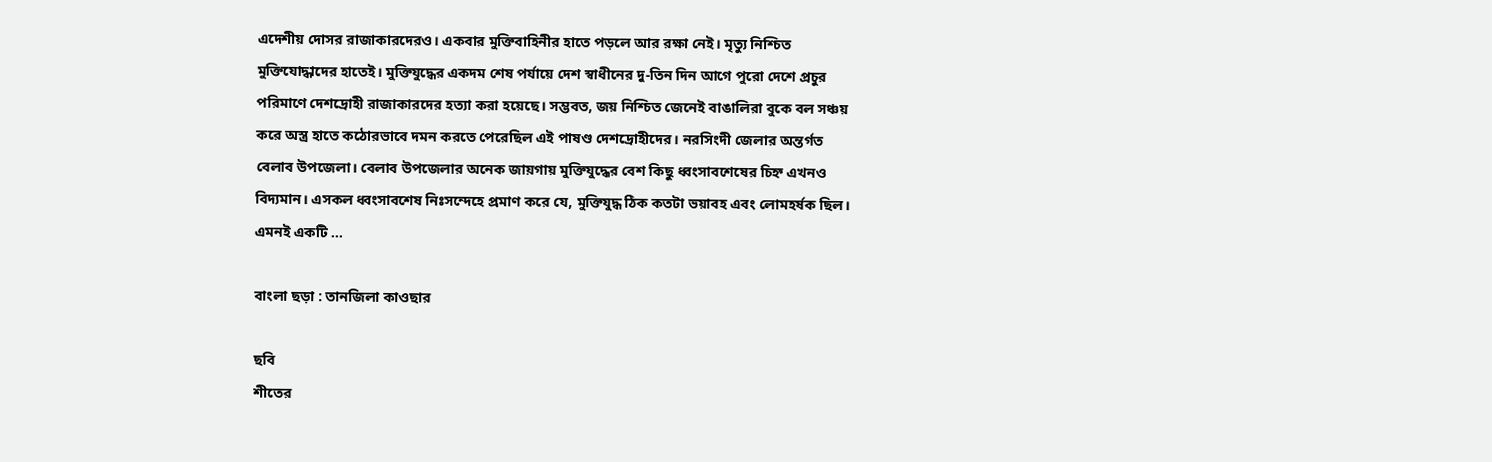এদেশীয় দোসর রাজাকারদেরও। একবার মুক্তিবাহিনীর হাতে পড়লে আর রক্ষা নেই। মৃত্যু নিশ্চিত মুক্তিযোদ্ধাদের হাতেই। মুক্তিযুদ্ধের একদম শেষ পর্যায়ে দেশ স্বাধীনের দু-তিন দিন আগে পুরো দেশে প্রচুর পরিমাণে দেশদ্রোহী রাজাকারদের হত্যা করা হয়েছে। সম্ভবত, জয় নিশ্চিত জেনেই বাঙালিরা বুকে বল সঞ্চয় করে অস্ত্র হাতে কঠোরভাবে দমন করতে পেরেছিল এই পাষণ্ড দেশদ্রোহীদের। নরসিংদী জেলার অন্তর্গত বেলাব উপজেলা। বেলাব উপজেলার অনেক জায়গায় মুক্তিযুদ্ধের বেশ কিছু ধ্বংসাবশেষের চিহ্ন এখনও বিদ্যমান। এসকল ধ্বংসাবশেষ নিঃসন্দেহে প্রমাণ করে যে, মুক্তিযুদ্ধ ঠিক কতটা ভয়াবহ এবং লোমহর্ষক ছিল। এমনই একটি ...

বাংলা ছড়া : তানজিলা কাওছার

ছবি
শীতের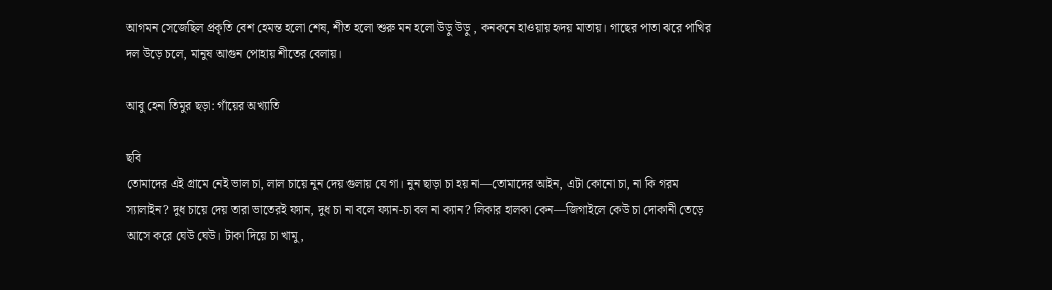আগমন সেজেছিল প্রকৃতি বেশ হেমন্ত হলো শেষ, শীত হলো শুরু মন হলো উড়ু উড়ু , কনকনে হাওয়ায় হৃদয় মাতায়। গাছের পাতা ঝরে পাখির দল উড়ে চলে, মানুষ আগুন পোহায় শীতের বেলায়।

আবু হেনা তিমুর ছড়া: গাঁয়ের অখ্যাতি

ছবি
তোমাদের এই গ্রামে নেই ভাল চা, লাল চায়ে নুন দেয় গুলায় যে গা। নুন ছাড়া চা হয় না—তোমাদের আইন, এটা কোনো চা, না কি গরম স্যালাইন? দুধ চায়ে দেয় তারা ভাতেরই ফ্যান, দুধ চা না বলে ফ্যান-চা বল না ক্যান? লিকার হালকা কেন—জিগাইলে কেউ চা দোকানী তেড়ে আসে করে ঘেউ ঘেউ। টাকা দিয়ে চা খামু,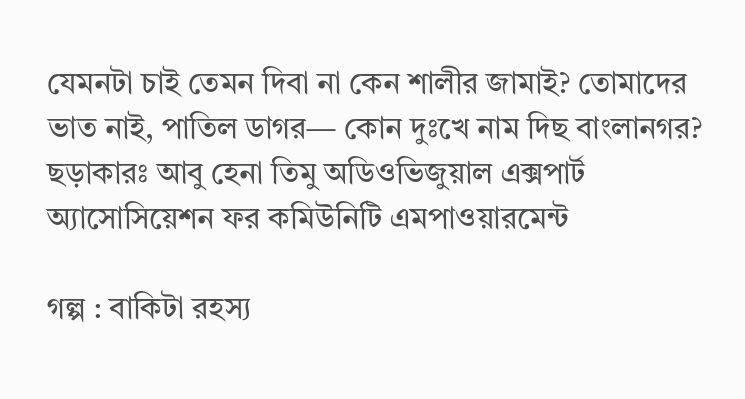যেমনটা চাই তেমন দিবা না কেন শালীর জামাই? তোমাদের ভাত নাই, পাতিল ডাগর— কোন দুঃখে নাম দিছ বাংলানগর? ছড়াকারঃ আবু হেনা তিমু অডিওভিজুয়াল এক্সপার্ট অ্যাসোসিয়েশন ফর কমিউনিটি এমপাওয়ারমেন্ট

গল্প : বাকিটা রহস্য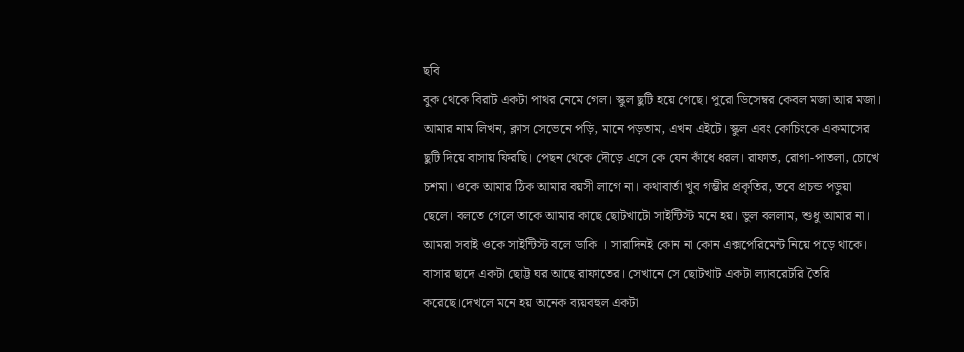ছবি
বুক থেকে বিরাট একটা পাথর নেমে গেল। স্কুল ছুটি হয়ে গেছে। পুরো ডিসেম্বর কেবল মজা আর মজা। আমার নাম লিখন, ক্লাস সেভেনে পড়ি, মানে পড়তাম, এখন এইটে। স্কুল এবং কোচিংকে একমাসের ছুটি দিয়ে বাসায় ফিরছি। পেছন থেকে দৌড়ে এসে কে যেন কাঁধে ধরল। রাফাত, রোগা-পাতলা, চোখে চশমা। ওকে আমার ঠিক আমার বয়সী লাগে না। কথাবার্তা খুব গম্ভীর প্রকৃতির, তবে প্রচন্ড পড়ুয়া ছেলে। বলতে গেলে তাকে আমার কাছে ছোটখাটো সাইন্টিস্ট মনে হয়। ভুল বললাম, শুধু আমার না। আমরা সবাই ওকে সাইন্টিস্ট বলে ডাকি । সারাদিনই কোন না কোন এক্সপেরিমেন্ট নিয়ে পড়ে থাকে। বাসার ছাদে একটা ছোট্ট ঘর আছে রাফাতের। সেখানে সে ছোটখাট একটা ল্যাবরেটরি তৈরি করেছে।দেখলে মনে হয় অনেক ব্যয়বহুল একটা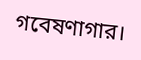গবেষণাগার।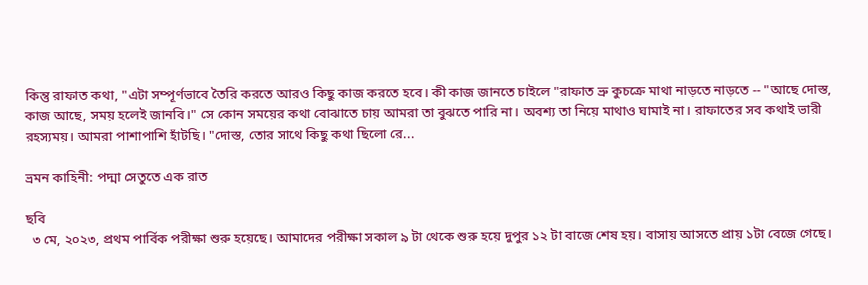কিন্তু রাফাত কথা, "এটা সম্পূর্ণভাবে তৈরি করতে আরও কিছু কাজ করতে হবে। কী কাজ জানতে চাইলে "রাফাত ভ্রু কুচক্রে মাথা নাড়তে নাড়তে -- "আছে দোস্ত, কাজ আছে, সময় হলেই জানবি।" সে কোন সময়ের কথা বোঝাতে চায় আমরা তা বুঝতে পারি না। অবশ্য তা নিয়ে মাথাও ঘামাই না। রাফাতের সব কথাই ভারী রহস্যময়। আমরা পাশাপাশি হাঁটছি। "দোস্ত, তোর সাথে কিছু কথা ছিলো রে...

ভ্রমন কাহিনী: পদ্মা সেতুতে এক রাত

ছবি
  ৩ মে, ২০২৩, প্রথম পার্বিক পরীক্ষা শুরু হয়েছে। আমাদের পরীক্ষা সকাল ৯ টা থেকে শুরু হয়ে দুপুর ১২ টা বাজে শেষ হয়। বাসায় আসতে প্রায় ১টা বেজে গেছে।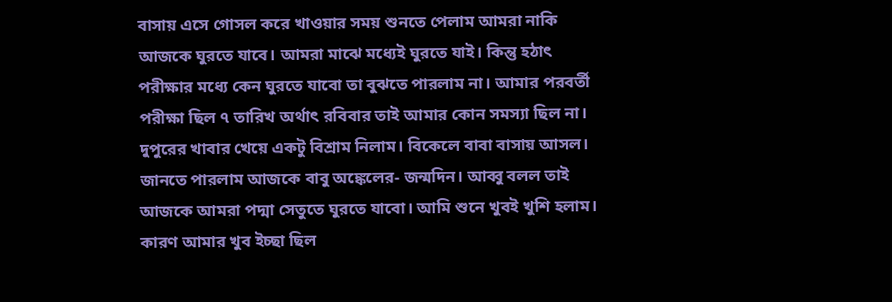বাসায় এসে গোসল করে খাওয়ার সময় শুনতে পেলাম আমরা নাকি আজকে ঘুরতে যাবে। আমরা মাঝে মধ্যেই ঘুরতে যাই। কিন্তু হঠাৎ পরীক্ষার মধ্যে কেন ঘুরতে যাবো তা বুঝতে পারলাম না। আমার পরবর্তী পরীক্ষা ছিল ৭ তারিখ অর্থাৎ রবিবার তাই আমার কোন সমস্যা ছিল না। দুপুরের খাবার খেয়ে একটু বিশ্রাম নিলাম। বিকেলে বাবা বাসায় আসল। জানতে পারলাম আজকে বাবু অঙ্কেলের- জন্মদিন। আব্বু বলল তাই আজকে আমরা পদ্মা সেতুতে ঘুরতে যাবো। আমি শুনে খুবই খুশি হলাম। কারণ আমার খুব ইচ্ছা ছিল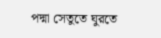পদ্মা সেতুতে ঘুরতে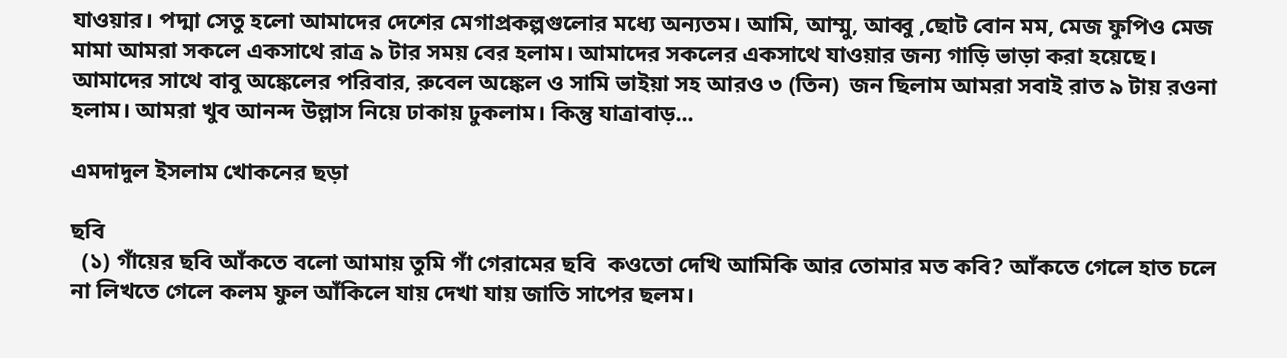যাওয়ার। পদ্মা সেতু হলো আমাদের দেশের মেগাপ্রকল্পগুলোর মধ্যে অন্যতম। আমি, আম্মু, আব্বু ,ছোট বোন মম, মেজ ফুপিও মেজ মামা আমরা সকলে একসাথে রাত্র ৯ টার সময় বের হলাম। আমাদের সকলের একসাথে যাওয়ার জন্য গাড়ি ভাড়া করা হয়েছে। আমাদের সাথে বাবু অঙ্কেলের পরিবার, রুবেল অঙ্কেল ও সামি ভাইয়া সহ আরও ৩ (তিন)  জন ছিলাম আমরা সবাই রাত ৯ টায় রওনা হলাম। আমরা খুব আনন্দ উল্লাস নিয়ে ঢাকায় ঢুকলাম। কিন্তু যাত্রাবাড়...

এমদাদুল ইসলাম খোকনের ছড়া

ছবি
  (১) গাঁয়ের ছবি আঁকতে বলো আমায় তুমি গাঁ গেরামের ছবি  কওতো দেখি আমিকি আর তোমার মত কবি? আঁকতে গেলে হাত চলে না লিখতে গেলে কলম ফুল আঁকিলে যায় দেখা যায় জাতি সাপের ছলম।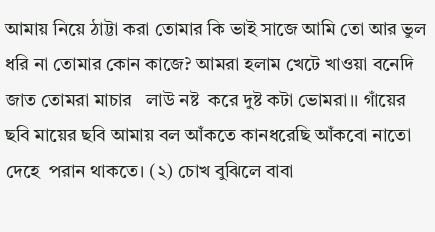আমায় নিয়ে ঠাট্টা করা তোমার কি ভাই সাজে আমি তো আর ভুল ধরি না তোমার কোন কাজে? আমরা হলাম খেটে খাওয়া বনেদি জাত তোমরা মাচার   লাউ নষ্ট  করে দুষ্ট কটা ভোমরা।। গাঁয়ের ছবি মায়ের ছবি আমায় বল আঁকতে কানধরেছি আঁকবো নাতো দেহে  পরান থাকতে। (২) চোখ বুঝিলে বাবা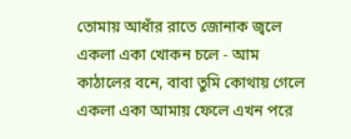তোমায় আধাঁর রাতে জোনাক জ্বলে একলা একা খোকন চলে - আম কাঠালের বনে, বাবা তুমি কোথায় গেলে একলা একা আমায় ফেলে এখন পরে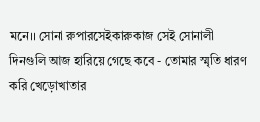মনে।। সোনা রুপারসেইকারুকাজ সেই সোনালী দিনগুলি আজ হারিয়ে গেছে কবে - তোমার স্মৃতি ধারণ করি খেড়োখাতার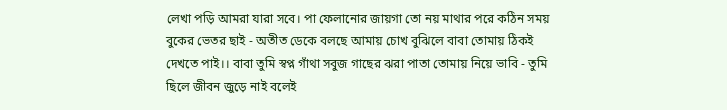লেখা পড়ি আমরা যারা সবে। পা ফেলানোর জায়গা তো নয় মাথার পরে কঠিন সময় বুকের ভেতর ছাই - অতীত ডেকে বলছে আমায় চোখ বুঝিলে বাবা তোমায় ঠিকই দেখতে পাই।। বাবা তুমি স্বপ্ন গাঁথা সবুজ গাছের ঝরা পাতা তোমায় নিয়ে ভাবি - তুমি ছিলে জীবন জুড়ে নাই বলেই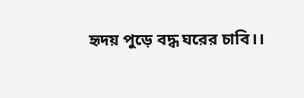হৃদয় পুড়ে বদ্ধ ঘরের চাবি।।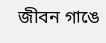জীবন গাঙে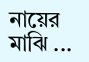নায়ের মাঝি ...